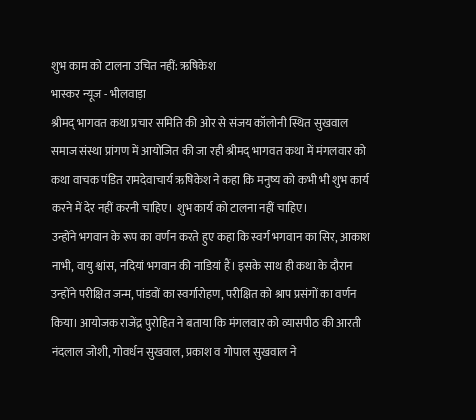शुभ काम को टालना उचित नहीं: ऋषिकेश
भास्कर न्यूज - भीलवाड़ा
श्रीमद् भागवत कथा प्रचार समिति की ओर से संजय कॉलोनी स्थित सुखवाल समाज संस्था प्रांगण में आयोजित की जा रही श्रीमद् भागवत कथा में मंगलवार को कथा वाचक पंडित रामदेवाचार्य ऋषिकेश ने कहा कि मनुष्य को कभी भी शुभ कार्य करने में देर नहीं करनी चाहिए। शुभ कार्य को टालना नहीं चाहिए।
उन्होंने भगवान के रूप का वर्णन करते हुए कहा कि स्वर्ग भगवान का सिर, आकाश नाभी, वायु श्वांस, नदियां भगवान की नाडिय़ां हैं। इसके साथ ही कथा के दौरान उन्होंने परीक्षित जन्म, पांडवों का स्वर्गारोहण, परीक्षित को श्राप प्रसंगों का वर्णन किया। आयोजक राजेंद्र पुरोहित ने बताया कि मंगलवार को व्यासपीठ की आरती नंदलाल जोशी, गोवर्धन सुखवाल, प्रकाश व गोपाल सुखवाल ने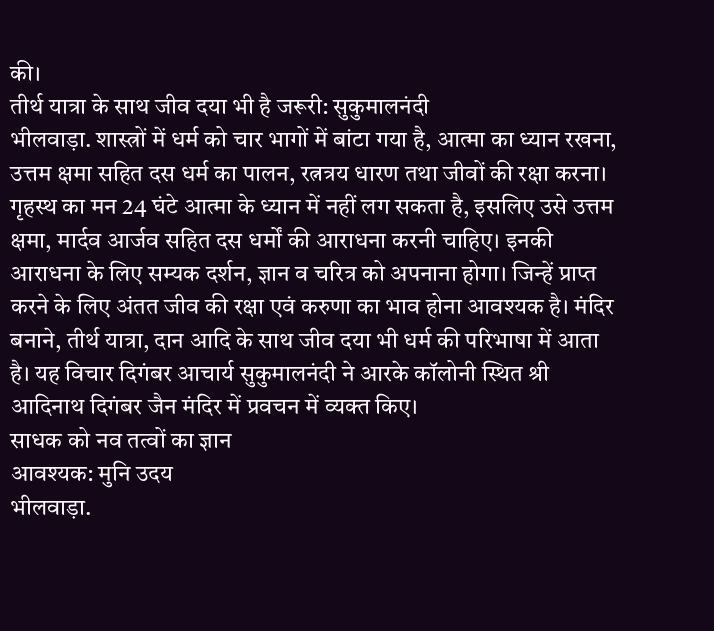की।
तीर्थ यात्रा के साथ जीव दया भी है जरूरी: सुकुमालनंदी
भीलवाड़ा. शास्त्रों में धर्म को चार भागों में बांटा गया है, आत्मा का ध्यान रखना, उत्तम क्षमा सहित दस धर्म का पालन, रत्नत्रय धारण तथा जीवों की रक्षा करना। गृहस्थ का मन 24 घंटे आत्मा के ध्यान में नहीं लग सकता है, इसलिए उसे उत्तम क्षमा, मार्दव आर्जव सहित दस धर्मों की आराधना करनी चाहिए। इनकी आराधना के लिए सम्यक दर्शन, ज्ञान व चरित्र को अपनाना होगा। जिन्हें प्राप्त करने के लिए अंतत जीव की रक्षा एवं करुणा का भाव होना आवश्यक है। मंदिर बनाने, तीर्थ यात्रा, दान आदि के साथ जीव दया भी धर्म की परिभाषा में आता है। यह विचार दिगंबर आचार्य सुकुमालनंदी ने आरके कॉलोनी स्थित श्री आदिनाथ दिगंबर जैन मंदिर में प्रवचन में व्यक्त किए।
साधक को नव तत्वों का ज्ञान
आवश्यक: मुनि उदय
भीलवाड़ा.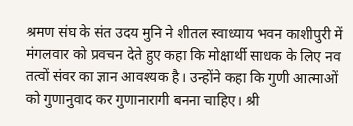श्रमण संघ के संत उदय मुनि ने शीतल स्वाध्याय भवन काशीपुरी में मंगलवार को प्रवचन देते हुए कहा कि मोक्षार्थी साधक के लिए नव तत्वों संवर का ज्ञान आवश्यक है। उन्होंने कहा कि गुणी आत्माओं को गुणानुवाद कर गुणानारागी बनना चाहिए। श्री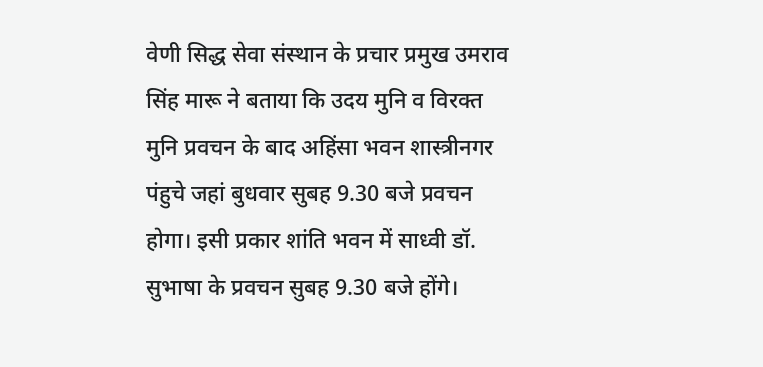वेणी सिद्ध सेवा संस्थान के प्रचार प्रमुख उमराव सिंह मारू ने बताया कि उदय मुनि व विरक्त मुनि प्रवचन के बाद अहिंसा भवन शास्त्रीनगर पंहुचे जहां बुधवार सुबह 9.30 बजे प्रवचन होगा। इसी प्रकार शांति भवन में साध्वी डॉ. सुभाषा के प्रवचन सुबह 9.30 बजे होंगे।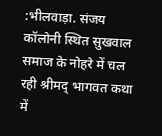:भीलवाड़ा. संजय कॉलोनी स्थित सुखवाल समाज के नोहरे में चल रही श्रीमद् भागवत कथा में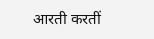आरती करतीं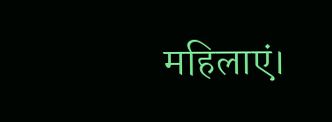महिलाएं।